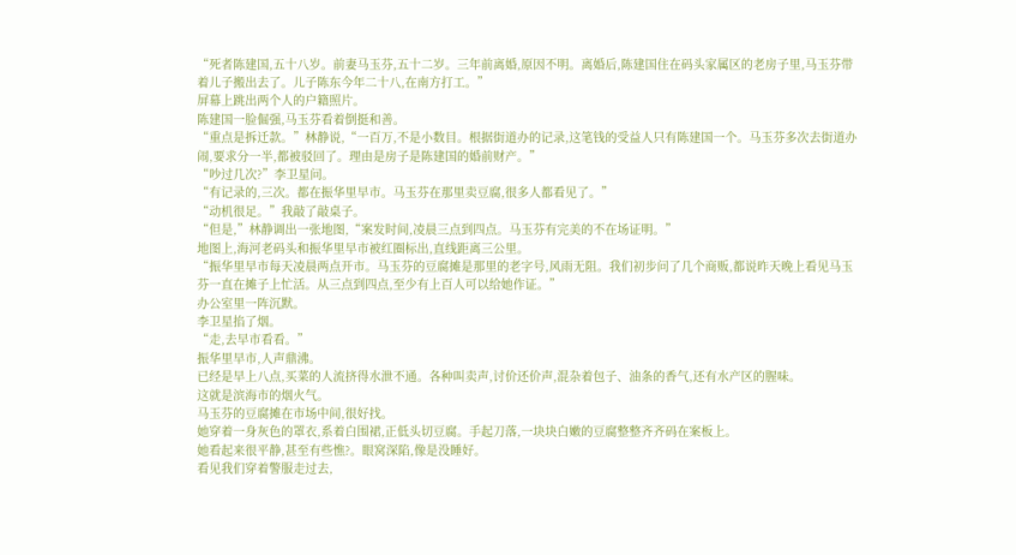“死者陈建国,五十八岁。前妻马玉芬,五十二岁。三年前离婚,原因不明。离婚后,陈建国住在码头家属区的老房子里,马玉芬带着儿子搬出去了。儿子陈东今年二十八,在南方打工。”
屏幕上跳出两个人的户籍照片。
陈建国一脸倔强,马玉芬看着倒挺和善。
“重点是拆迁款。”林静说,“一百万,不是小数目。根据街道办的记录,这笔钱的受益人只有陈建国一个。马玉芬多次去街道办闹,要求分一半,都被驳回了。理由是房子是陈建国的婚前财产。”
“吵过几次?”李卫星问。
“有记录的,三次。都在振华里早市。马玉芬在那里卖豆腐,很多人都看见了。”
“动机很足。”我敲了敲桌子。
“但是,”林静调出一张地图,“案发时间,凌晨三点到四点。马玉芬有完美的不在场证明。”
地图上,海河老码头和振华里早市被红圈标出,直线距离三公里。
“振华里早市每天凌晨两点开市。马玉芬的豆腐摊是那里的老字号,风雨无阻。我们初步问了几个商贩,都说昨天晚上看见马玉芬一直在摊子上忙活。从三点到四点,至少有上百人可以给她作证。”
办公室里一阵沉默。
李卫星掐了烟。
“走,去早市看看。”
振华里早市,人声鼎沸。
已经是早上八点,买菜的人流挤得水泄不通。各种叫卖声,讨价还价声,混杂着包子、油条的香气,还有水产区的腥味。
这就是滨海市的烟火气。
马玉芬的豆腐摊在市场中间,很好找。
她穿着一身灰色的罩衣,系着白围裙,正低头切豆腐。手起刀落,一块块白嫩的豆腐整整齐齐码在案板上。
她看起来很平静,甚至有些憔?。眼窝深陷,像是没睡好。
看见我们穿着警服走过去,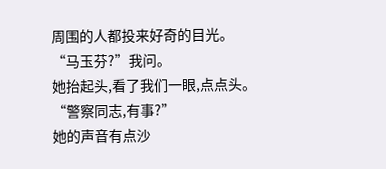周围的人都投来好奇的目光。
“马玉芬?”我问。
她抬起头,看了我们一眼,点点头。
“警察同志,有事?”
她的声音有点沙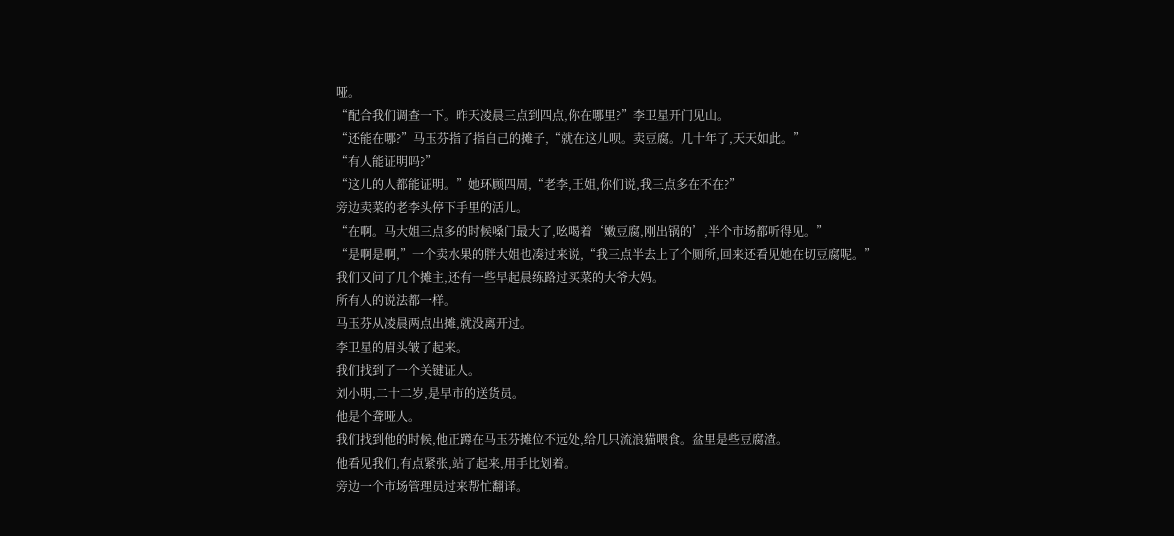哑。
“配合我们调查一下。昨天凌晨三点到四点,你在哪里?”李卫星开门见山。
“还能在哪?”马玉芬指了指自己的摊子,“就在这儿呗。卖豆腐。几十年了,天天如此。”
“有人能证明吗?”
“这儿的人都能证明。”她环顾四周,“老李,王姐,你们说,我三点多在不在?”
旁边卖菜的老李头停下手里的活儿。
“在啊。马大姐三点多的时候嗓门最大了,吆喝着‘嫩豆腐,刚出锅的’,半个市场都听得见。”
“是啊是啊,”一个卖水果的胖大姐也凑过来说,“我三点半去上了个厕所,回来还看见她在切豆腐呢。”
我们又问了几个摊主,还有一些早起晨练路过买菜的大爷大妈。
所有人的说法都一样。
马玉芬从凌晨两点出摊,就没离开过。
李卫星的眉头皱了起来。
我们找到了一个关键证人。
刘小明,二十二岁,是早市的送货员。
他是个聋哑人。
我们找到他的时候,他正蹲在马玉芬摊位不远处,给几只流浪猫喂食。盆里是些豆腐渣。
他看见我们,有点紧张,站了起来,用手比划着。
旁边一个市场管理员过来帮忙翻译。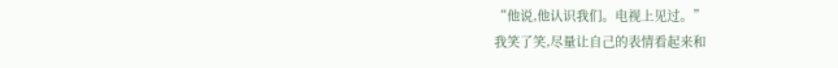“他说,他认识我们。电视上见过。”
我笑了笑,尽量让自己的表情看起来和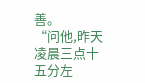善。
“问他,昨天凌晨三点十五分左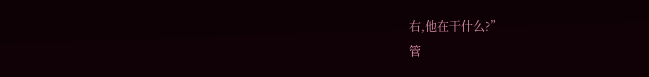右,他在干什么?”
管